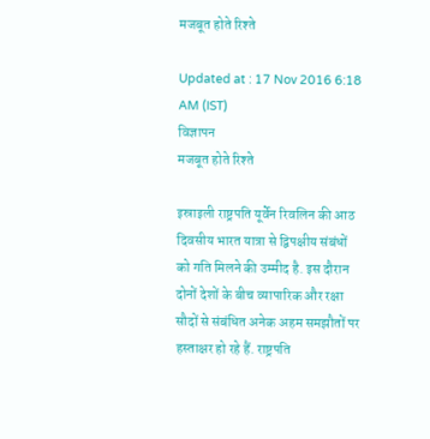मजबूत होते रिश्ते

Updated at : 17 Nov 2016 6:18 AM (IST)
विज्ञापन
मजबूत होते रिश्ते

इस्राइली राष्ट्रपति यूर्वेन रिवलिन की आठ दिवसीय भारत यात्रा से द्विपक्षीय संबंधों को गति मिलने की उम्मीद है. इस दौरान दोनों देशों के बीच व्यापारिक और रक्षा सौदों से संबंधित अनेक अहम समझौतों पर हस्ताक्षर हो रहे हैं. राष्ट्रपति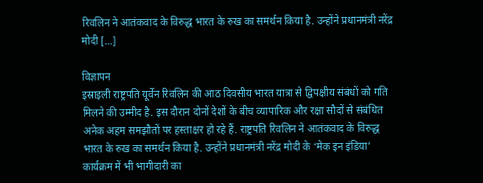रिवलिन ने आतंकवाद के विरुद्ध भारत के रुख का समर्थन किया है. उन्होंने प्रधानमंत्री नरेंद्र मोदी […]

विज्ञापन
इस्राइली राष्ट्रपति यूर्वेन रिवलिन की आठ दिवसीय भारत यात्रा से द्विपक्षीय संबंधों को गति मिलने की उम्मीद है. इस दौरान दोनों देशों के बीच व्यापारिक और रक्षा सौदों से संबंधित अनेक अहम समझौतों पर हस्ताक्षर हो रहे हैं. राष्ट्रपति रिवलिन ने आतंकवाद के विरुद्ध भारत के रुख का समर्थन किया है. उन्होंने प्रधानमंत्री नरेंद्र मोदी के ‘मेक इन इंडिया’ कार्यक्रम में भी भागीदारी का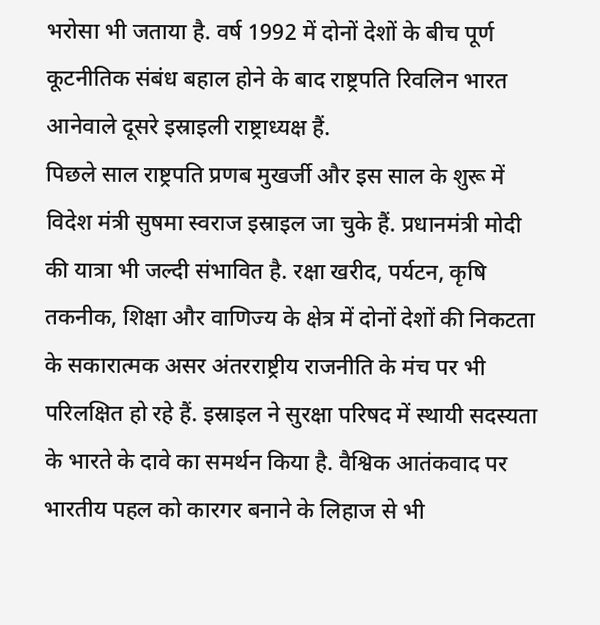भरोसा भी जताया है. वर्ष 1992 में दोनों देशों के बीच पूर्ण कूटनीतिक संबंध बहाल होने के बाद राष्ट्रपति रिवलिन भारत आनेवाले दूसरे इस्राइली राष्ट्राध्यक्ष हैं.
पिछले साल राष्ट्रपति प्रणब मुखर्जी और इस साल के शुरू में विदेश मंत्री सुषमा स्वराज इस्राइल जा चुके हैं. प्रधानमंत्री मोदी की यात्रा भी जल्दी संभावित है. रक्षा खरीद, पर्यटन, कृषि तकनीक, शिक्षा और वाणिज्य के क्षेत्र में दोनों देशों की निकटता के सकारात्मक असर अंतरराष्ट्रीय राजनीति के मंच पर भी परिलक्षित हो रहे हैं. इस्राइल ने सुरक्षा परिषद में स्थायी सदस्यता के भारते के दावे का समर्थन किया है. वैश्विक आतंकवाद पर भारतीय पहल को कारगर बनाने के लिहाज से भी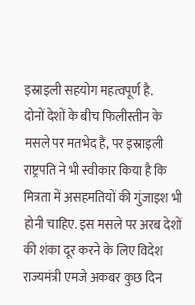इस्राइली सहयोग महत्वपूर्ण है.
दोनों देशों के बीच फिलीस्तीन के मसले पर मतभेद हैं, पर इस्राइली राष्ट्रपति ने भी स्वीकार किया है कि मित्रता में असहमतियों की गुंजाइश भी होनी चाहिए. इस मसले पर अरब देशों की शंका दूर करने के लिए विदेश राज्यमंत्री एमजे अकबर कुछ दिन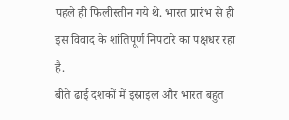पहले ही फिलीस्तीन गये थे. भारत प्रारंभ से ही इस विवाद के शांतिपूर्ण निपटारे का पक्षधर रहा है.
बीते ढाई दशकों में इस्राइल और भारत बहुत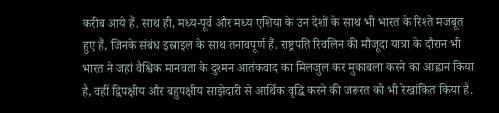करीब आये हैं. साथ ही, मध्य-पूर्व और मध्य एशिया के उन देशों के साथ भी भारत के रिश्ते मजबूत हुए हैं, जिनके संबंध इस्राइल के साथ तनावपूर्ण हैं. राष्ट्रपति रिवलिन की मौजूदा यात्रा के दौरान भी भारत ने जहां वैश्विक मानवता के दुश्मन आतंकवाद का मिलजुल कर मुकाबला करने का आह्वान किया है, वहीं द्विपक्षीय और बहुपक्षीय साझेदारी से आर्थिक वृद्धि करने की जरूरत को भी रेखांकित किया है.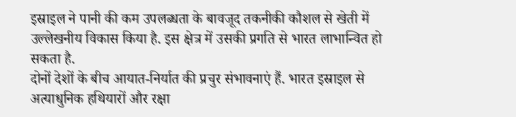इस्राइल ने पानी की कम उपलब्धता के बावजूद तकनीकी कौशल से खेती में उल्लेखनीय विकास किया है. इस क्षेत्र में उसकी प्रगति से भारत लाभान्वित हो सकता है.
दोनों देशों के बीच आयात-निर्यात की प्रचुर संभावनाएं हैं. भारत इस्राइल से अत्याधुनिक हथियारों और रक्षा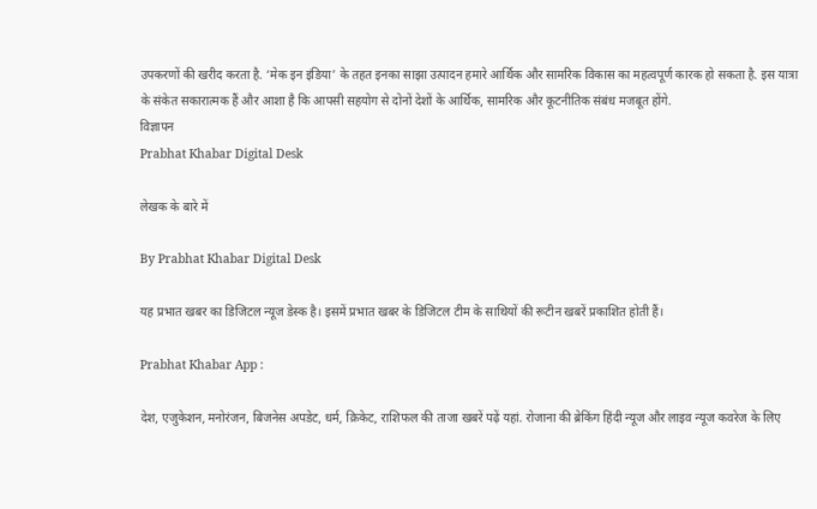उपकरणों की खरीद करता है. ‘मेक इन इंडिया’ के तहत इनका साझा उत्पादन हमारे आर्थिक और सामरिक विकास का महत्वपूर्ण कारक हो सकता है. इस यात्रा के संकेत सकारात्मक हैं और आशा है कि आपसी सहयोग से दोनों देशों के आर्थिक, सामरिक और कूटनीतिक संबंध मजबूत होंगे.
विज्ञापन
Prabhat Khabar Digital Desk

लेखक के बारे में

By Prabhat Khabar Digital Desk

यह प्रभात खबर का डिजिटल न्यूज डेस्क है। इसमें प्रभात खबर के डिजिटल टीम के साथियों की रूटीन खबरें प्रकाशित होती हैं।

Prabhat Khabar App :

देश, एजुकेशन, मनोरंजन, बिजनेस अपडेट, धर्म, क्रिकेट, राशिफल की ताजा खबरें पढ़ें यहां. रोजाना की ब्रेकिंग हिंदी न्यूज और लाइव न्यूज कवरेज के लिए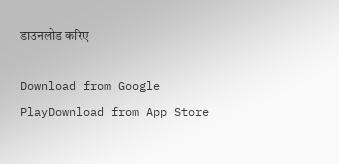डाउनलोड करिए

Download from Google PlayDownload from App Store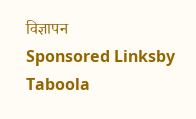विज्ञापन
Sponsored Linksby Taboola